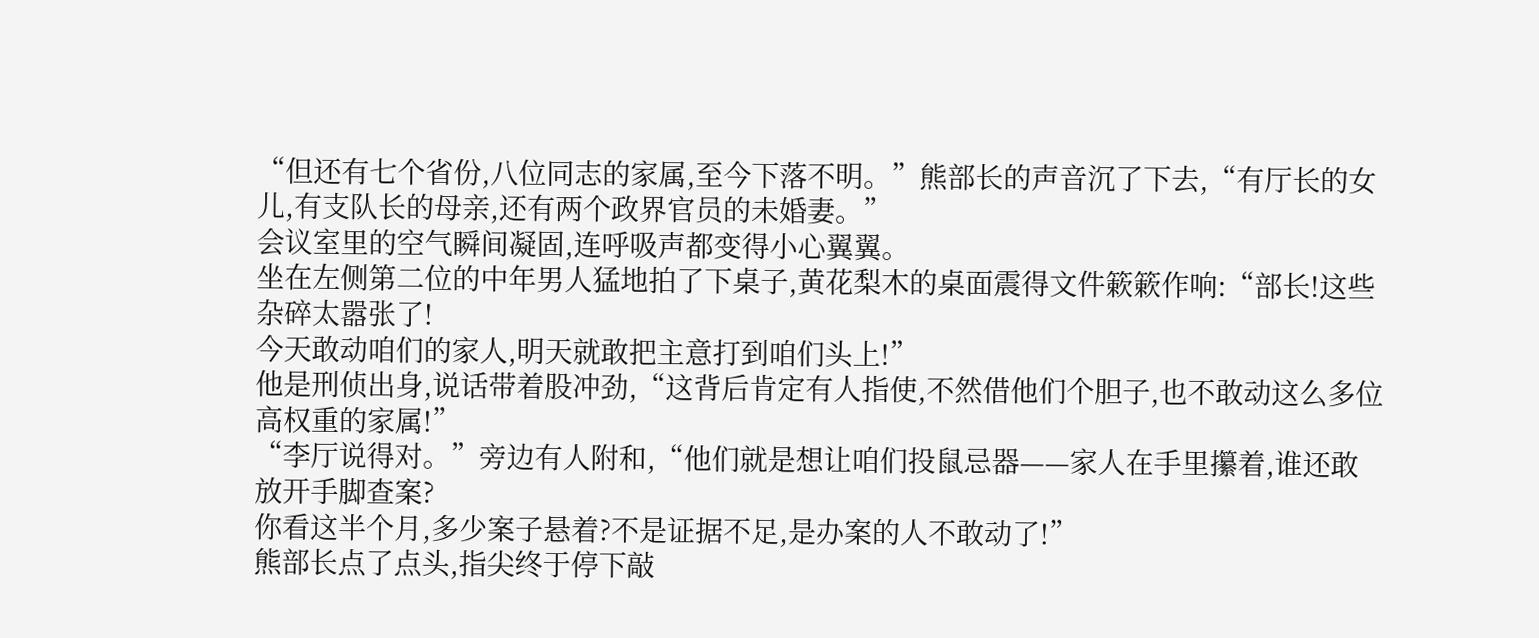“但还有七个省份,八位同志的家属,至今下落不明。”熊部长的声音沉了下去,“有厅长的女儿,有支队长的母亲,还有两个政界官员的未婚妻。”
会议室里的空气瞬间凝固,连呼吸声都变得小心翼翼。
坐在左侧第二位的中年男人猛地拍了下桌子,黄花梨木的桌面震得文件簌簌作响:“部长!这些杂碎太嚣张了!
今天敢动咱们的家人,明天就敢把主意打到咱们头上!”
他是刑侦出身,说话带着股冲劲,“这背后肯定有人指使,不然借他们个胆子,也不敢动这么多位高权重的家属!”
“李厅说得对。”旁边有人附和,“他们就是想让咱们投鼠忌器——家人在手里攥着,谁还敢放开手脚查案?
你看这半个月,多少案子悬着?不是证据不足,是办案的人不敢动了!”
熊部长点了点头,指尖终于停下敲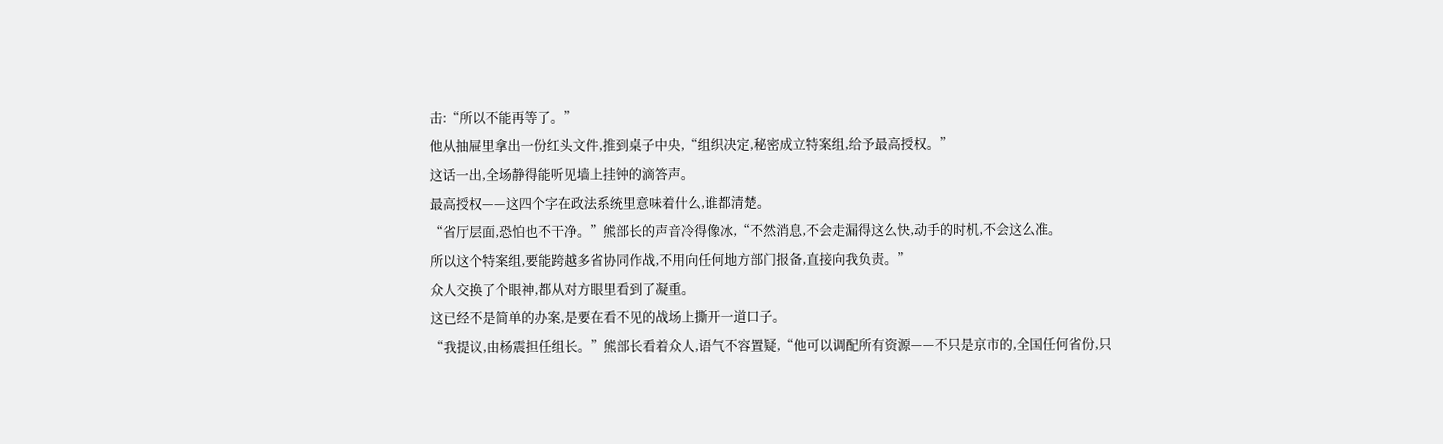击:“所以不能再等了。”
他从抽屉里拿出一份红头文件,推到桌子中央,“组织决定,秘密成立特案组,给予最高授权。”
这话一出,全场静得能听见墙上挂钟的滴答声。
最高授权——这四个字在政法系统里意味着什么,谁都清楚。
“省厅层面,恐怕也不干净。”熊部长的声音冷得像冰,“不然消息,不会走漏得这么快,动手的时机,不会这么准。
所以这个特案组,要能跨越多省协同作战,不用向任何地方部门报备,直接向我负责。”
众人交换了个眼神,都从对方眼里看到了凝重。
这已经不是简单的办案,是要在看不见的战场上撕开一道口子。
“我提议,由杨震担任组长。”熊部长看着众人,语气不容置疑,“他可以调配所有资源——不只是京市的,全国任何省份,只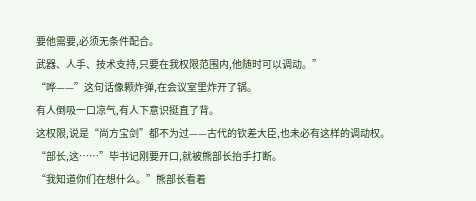要他需要,必须无条件配合。
武器、人手、技术支持,只要在我权限范围内,他随时可以调动。”
“哗——”这句话像颗炸弹,在会议室里炸开了锅。
有人倒吸一口凉气,有人下意识挺直了背。
这权限,说是“尚方宝剑”都不为过——古代的钦差大臣,也未必有这样的调动权。
“部长,这……”毕书记刚要开口,就被熊部长抬手打断。
“我知道你们在想什么。”熊部长看着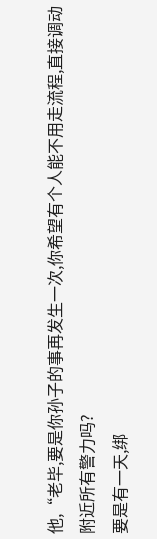他,“老毕,要是你孙子的事再发生一次,你希望有个人能不用走流程,直接调动附近所有警力吗?
要是有一天,绑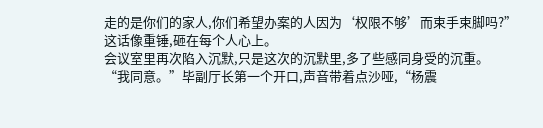走的是你们的家人,你们希望办案的人因为‘权限不够’而束手束脚吗?”
这话像重锤,砸在每个人心上。
会议室里再次陷入沉默,只是这次的沉默里,多了些感同身受的沉重。
“我同意。”毕副厅长第一个开口,声音带着点沙哑,“杨震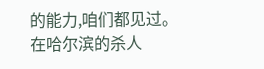的能力,咱们都见过。
在哈尔滨的杀人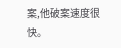案,他破案速度很快。